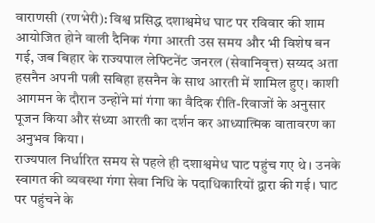वाराणसी (रणभेरी): विश्व प्रसिद्ध दशाश्वमेध घाट पर रविवार की शाम आयोजित होने वाली दैनिक गंगा आरती उस समय और भी विशेष बन गई, जब बिहार के राज्यपाल लेफ्टिनेंट जनरल (सेवानिवृत्त) सय्यद अता हसनैन अपनी पत्नी सबिहा हसनैन के साथ आरती में शामिल हुए। काशी आगमन के दौरान उन्होंने मां गंगा का वैदिक रीति-रिवाजों के अनुसार पूजन किया और संध्या आरती का दर्शन कर आध्यात्मिक वातावरण का अनुभव किया।
राज्यपाल निर्धारित समय से पहले ही दशाश्वमेध घाट पहुंच गए थे। उनके स्वागत की व्यवस्था गंगा सेवा निधि के पदाधिकारियों द्वारा की गई। घाट पर पहुंचने के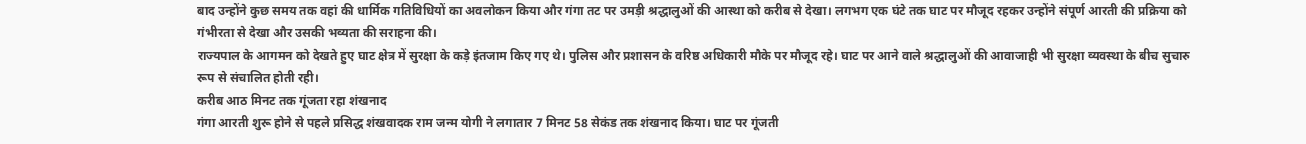बाद उन्होंने कुछ समय तक वहां की धार्मिक गतिविधियों का अवलोकन किया और गंगा तट पर उमड़ी श्रद्धालुओं की आस्था को करीब से देखा। लगभग एक घंटे तक घाट पर मौजूद रहकर उन्होंने संपूर्ण आरती की प्रक्रिया को गंभीरता से देखा और उसकी भव्यता की सराहना की।
राज्यपाल के आगमन को देखते हुए घाट क्षेत्र में सुरक्षा के कड़े इंतजाम किए गए थे। पुलिस और प्रशासन के वरिष्ठ अधिकारी मौके पर मौजूद रहे। घाट पर आने वाले श्रद्धालुओं की आवाजाही भी सुरक्षा व्यवस्था के बीच सुचारु रूप से संचालित होती रही।
करीब आठ मिनट तक गूंजता रहा शंखनाद
गंगा आरती शुरू होने से पहले प्रसिद्ध शंखवादक राम जन्म योगी ने लगातार 7 मिनट 58 सेकंड तक शंखनाद किया। घाट पर गूंजती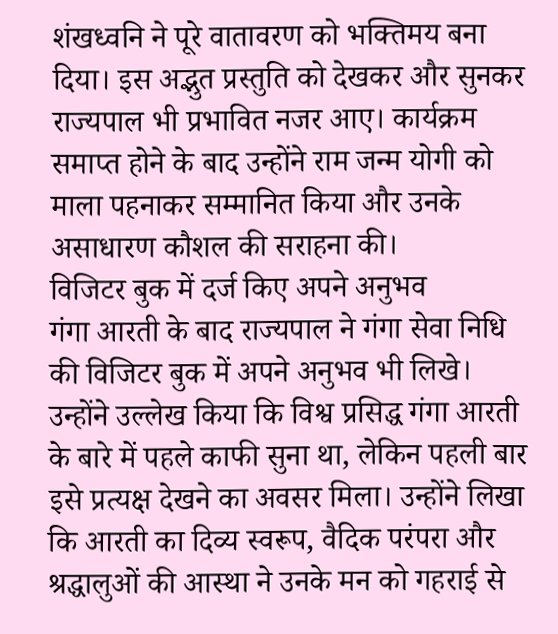शंखध्वनि ने पूरे वातावरण को भक्तिमय बना दिया। इस अद्भुत प्रस्तुति को देखकर और सुनकर राज्यपाल भी प्रभावित नजर आए। कार्यक्रम समाप्त होने के बाद उन्होंने राम जन्म योगी को माला पहनाकर सम्मानित किया और उनके असाधारण कौशल की सराहना की।
विजिटर बुक में दर्ज किए अपने अनुभव
गंगा आरती के बाद राज्यपाल ने गंगा सेवा निधि की विजिटर बुक में अपने अनुभव भी लिखे। उन्होंने उल्लेख किया कि विश्व प्रसिद्ध गंगा आरती के बारे में पहले काफी सुना था, लेकिन पहली बार इसे प्रत्यक्ष देखने का अवसर मिला। उन्होंने लिखा कि आरती का दिव्य स्वरूप, वैदिक परंपरा और श्रद्धालुओं की आस्था ने उनके मन को गहराई से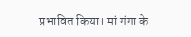प्रभावित किया। मां गंगा के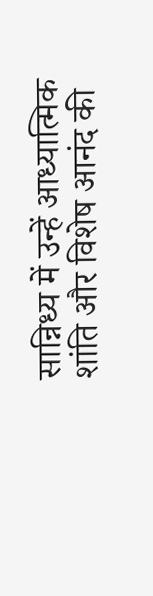सान्निध्य में उन्हें आध्यात्मिक शांति और विशेष आनंद की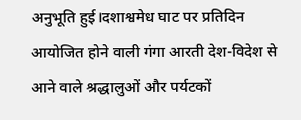अनुभूति हुई।दशाश्वमेध घाट पर प्रतिदिन आयोजित होने वाली गंगा आरती देश-विदेश से आने वाले श्रद्धालुओं और पर्यटकों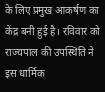के लिए प्रमुख आकर्षण का केंद्र बनी हुई है। रविवार को राज्यपाल की उपस्थिति ने इस धार्मिक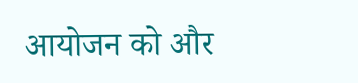आयोजन को और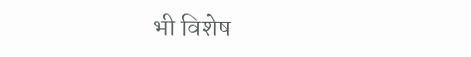भी विशेष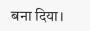बना दिया।